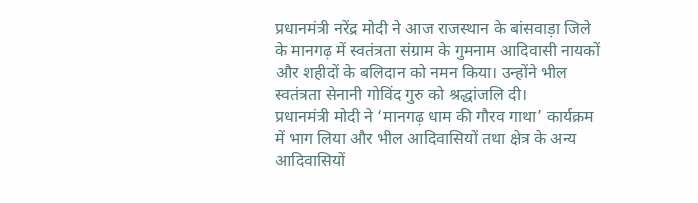प्रधानमंत्री नरेंद्र मोदी ने आज राजस्थान के बांसवाड़ा जिले के मानगढ़ में स्वतंत्रता संग्राम के गुमनाम आदिवासी नायकों और शहीदों के बलिदान को नमन किया। उन्होंने भील स्वतंत्रता सेनानी गोविंद गुरु को श्रद्धांजलि दी।
प्रधानमंत्री मोदी ने ‘मानगढ़ धाम की गौरव गाथा’ कार्यक्रम में भाग लिया और भील आदिवासियों तथा क्षेत्र के अन्य आदिवासियों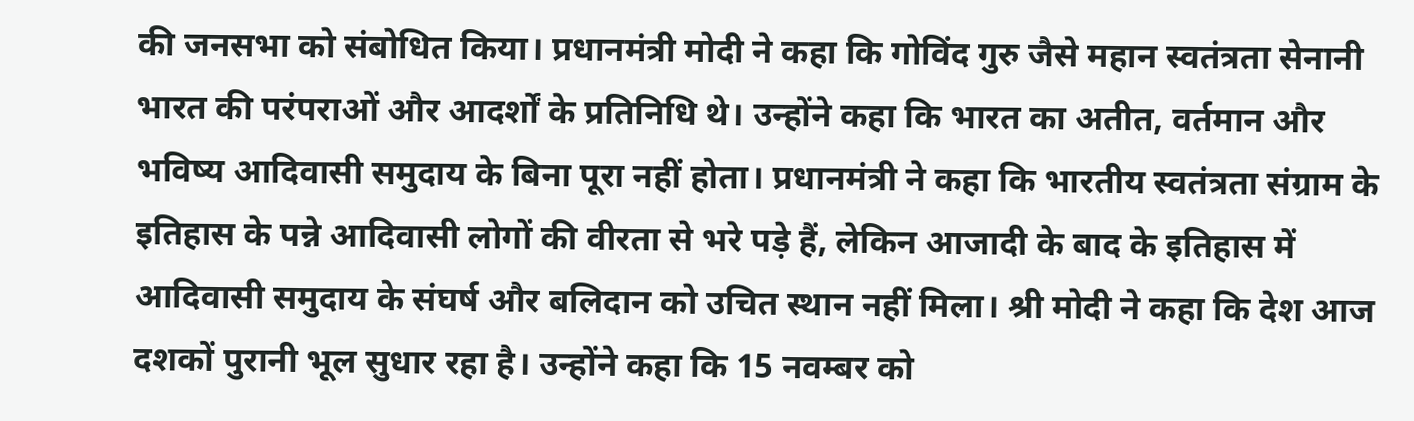की जनसभा को संबोधित किया। प्रधानमंत्री मोदी ने कहा कि गोविंद गुरु जैसे महान स्वतंत्रता सेनानी भारत की परंपराओं और आदर्शों के प्रतिनिधि थे। उन्होंने कहा कि भारत का अतीत, वर्तमान और भविष्य आदिवासी समुदाय के बिना पूरा नहीं होता। प्रधानमंत्री ने कहा कि भारतीय स्वतंत्रता संग्राम के इतिहास के पन्ने आदिवासी लोगों की वीरता से भरे पड़े हैं, लेकिन आजादी के बाद के इतिहास में आदिवासी समुदाय के संघर्ष और बलिदान को उचित स्थान नहीं मिला। श्री मोदी ने कहा कि देश आज दशकों पुरानी भूल सुधार रहा है। उन्होंने कहा कि 15 नवम्बर को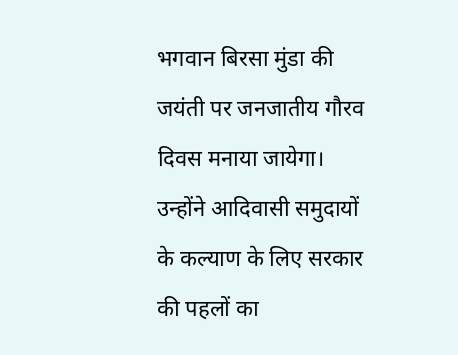भगवान बिरसा मुंडा की जयंती पर जनजातीय गौरव दिवस मनाया जायेगा। उन्होंने आदिवासी समुदायों के कल्याण के लिए सरकार की पहलों का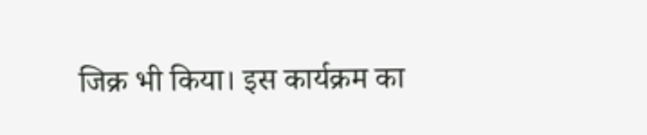जिक्र भी किया। इस कार्यक्रम का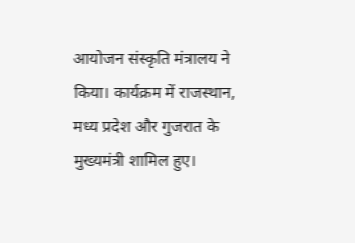आयोजन संस्कृति मंत्रालय ने किया। कार्यक्रम में राजस्थान, मध्य प्रदेश और गुजरात के मुख्यमंत्री शामिल हुए।